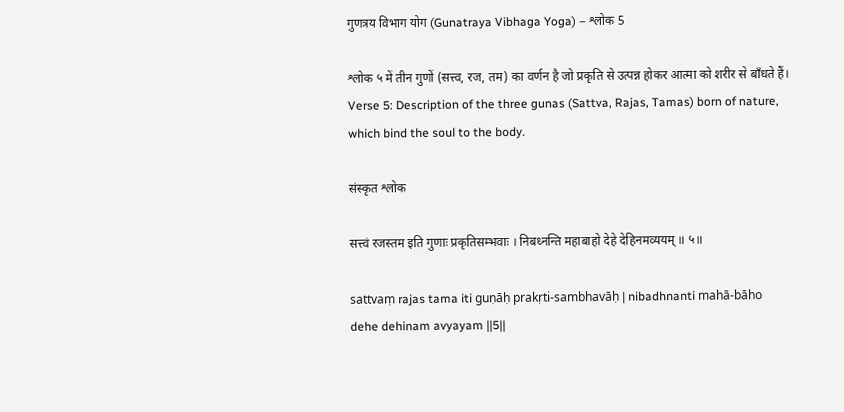गुणत्रय विभाग योग (Gunatraya Vibhaga Yoga) – श्लोक 5

श्लोक ५ में तीन गुणों (सत्त्व, रज, तम) का वर्णन है जो प्रकृति से उत्पन्न होकर आत्मा को शरीर से बाँधते हैं। Verse 5: Description of the three gunas (Sattva, Rajas, Tamas) born of nature, which bind the soul to the body.

संस्कृत श्लोक

सत्त्वं रजस्तम इति गुणाः प्रकृतिसम्भवाः । निबध्नन्ति महाबाहो देहे देहिनमव्ययम् ॥ ५॥

sattvaṃ rajas tama iti guṇāḥ prakṛti-sambhavāḥ | nibadhnanti mahā-bāho dehe dehinam avyayam ||5||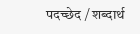पदच्छेद / शब्दार्थ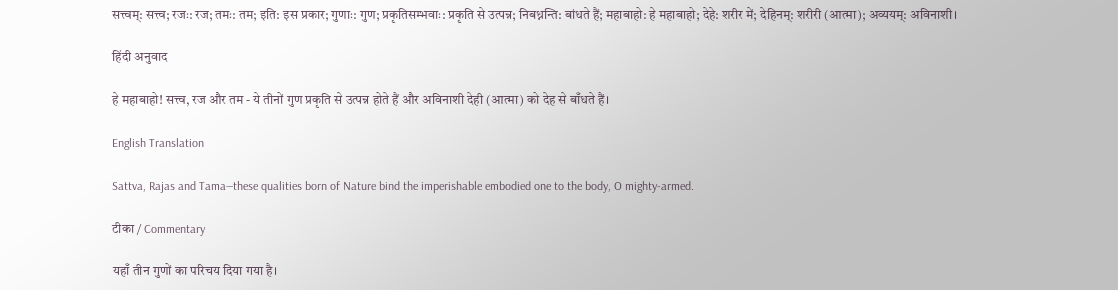सत्त्वम्: सत्त्व; रजः: रज; तमः: तम; इति: इस प्रकार; गुणाः: गुण; प्रकृतिसम्भवाः: प्रकृति से उत्पन्न; निबध्नन्ति: बांधते हैं; महाबाहो: हे महाबाहो; देहे: शरीर में; देहिनम्: शरीरी (आत्मा); अव्ययम्: अविनाशी।

हिंदी अनुवाद

हे महाबाहो! सत्त्व, रज और तम - ये तीनों गुण प्रकृति से उत्पन्न होते हैं और अविनाशी देही (आत्मा) को देह से बाँधते हैं।

English Translation

Sattva, Rajas and Tama—these qualities born of Nature bind the imperishable embodied one to the body, O mighty-armed.

टीका / Commentary

यहाँ तीन गुणों का परिचय दिया गया है।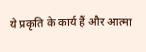ये प्रकृति के कार्य हैं और आत्मा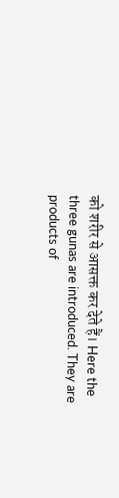को शरीर से आसक्त कर देते हैं। Here the three gunas are introduced. They are products of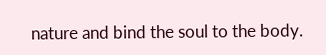nature and bind the soul to the body.